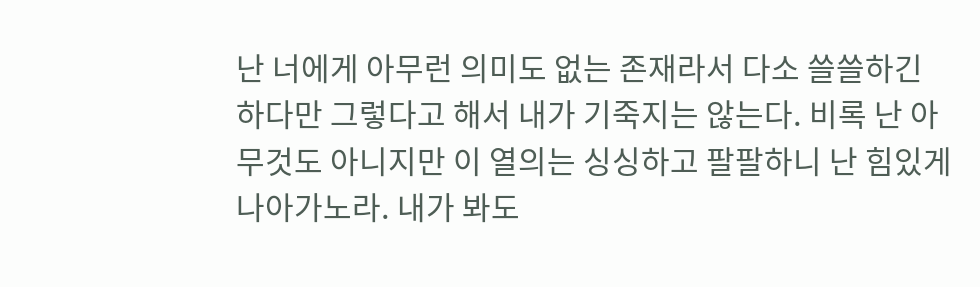난 너에게 아무런 의미도 없는 존재라서 다소 쓸쓸하긴 하다만 그렇다고 해서 내가 기죽지는 않는다. 비록 난 아무것도 아니지만 이 열의는 싱싱하고 팔팔하니 난 힘있게 나아가노라. 내가 봐도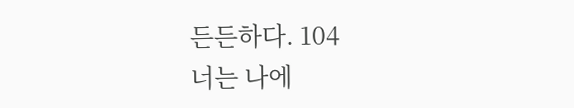든든하다. 104
너는 나에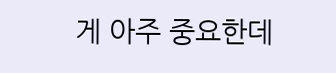게 아주 중요한데